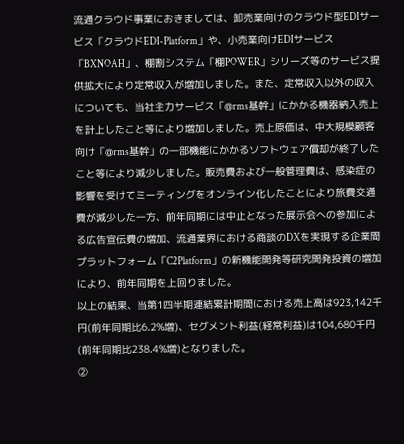流通クラウド事業におきましては、卸売業向けのクラウド型EDIサービス「クラウドEDI-Platform」や、小売業向けEDIサービス「BXNOAH」、棚割システム「棚POWER」シリーズ等のサービス提供拡大により定常収入が増加しました。また、定常収入以外の収入についても、当社主力サービス「@rms基幹」にかかる機器納入売上を計上したこと等により増加しました。売上原価は、中大規模顧客向け「@rms基幹」の一部機能にかかるソフトウェア償却が終了したこと等により減少しました。販売費および一般管理費は、感染症の影響を受けてミーティングをオンライン化したことにより旅費交通費が減少した一方、前年同期には中止となった展示会への参加による広告宣伝費の増加、流通業界における商談のDXを実現する企業間プラットフォーム「C2Platform」の新機能開発等研究開発投資の増加により、前年同期を上回りました。
以上の結果、当第1四半期連結累計期間における売上高は923,142千円(前年同期比6.2%増)、セグメント利益(経常利益)は104,680千円(前年同期比238.4%増)となりました。
②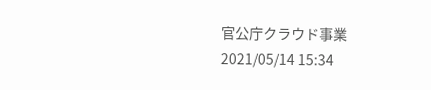官公庁クラウド事業
2021/05/14 15:34